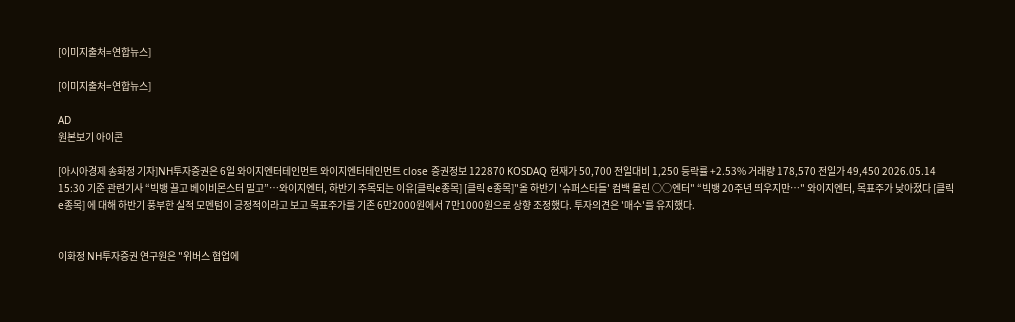[이미지출처=연합뉴스]

[이미지출처=연합뉴스]

AD
원본보기 아이콘

[아시아경제 송화정 기자]NH투자증권은 6일 와이지엔터테인먼트 와이지엔터테인먼트 close 증권정보 122870 KOSDAQ 현재가 50,700 전일대비 1,250 등락률 +2.53% 거래량 178,570 전일가 49,450 2026.05.14 15:30 기준 관련기사 “빅뱅 끌고 베이비몬스터 밀고”…와이지엔터, 하반기 주목되는 이유[클릭e종목] [클릭 e종목]"올 하반기 '슈퍼스타들' 컴백 몰린 ○○엔터" “빅뱅 20주년 띄우지만…" 와이지엔터, 목표주가 낮아졌다 [클릭e종목] 에 대해 하반기 풍부한 실적 모멘텀이 긍정적이라고 보고 목표주가를 기존 6만2000원에서 7만1000원으로 상향 조정했다. 투자의견은 '매수'를 유지했다.


이화정 NH투자증권 연구원은 "위버스 협업에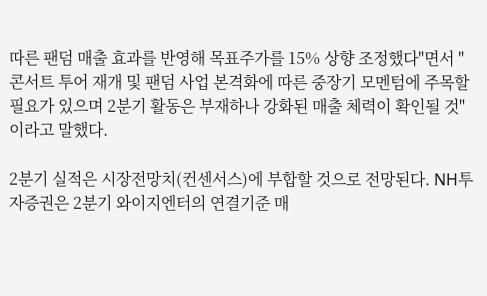따른 팬덤 매출 효과를 반영해 목표주가를 15% 상향 조정했다"면서 "콘서트 투어 재개 및 팬덤 사업 본격화에 따른 중장기 모멘텀에 주목할 필요가 있으며 2분기 활동은 부재하나 강화된 매출 체력이 확인될 것"이라고 말했다.

2분기 실적은 시장전망치(컨센서스)에 부합할 것으로 전망된다. NH투자증권은 2분기 와이지엔터의 연결기준 매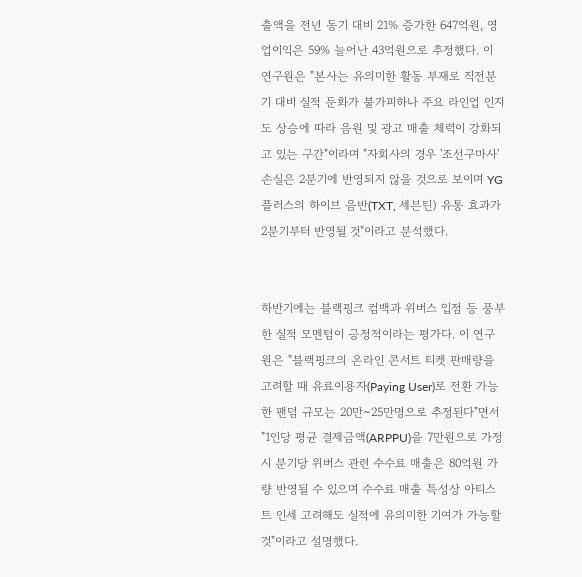출액을 전년 동기 대비 21% 증가한 647억원, 영업이익은 59% 늘어난 43억원으로 추정했다. 이 연구원은 "본사는 유의미한 활동 부재로 직전분기 대비 실적 둔화가 불가피하나 주요 라인업 인지도 상승에 따라 음원 및 광고 매출 체력이 강화되고 있는 구간"이라며 "자회사의 경우 '조선구마사' 손실은 2분기에 반영되지 않을 것으로 보이며 YG플러스의 하이브 음반(TXT, 세븐틴) 유통 효과가 2분기부터 반영될 것"이라고 분석했다.


하반기에는 블랙핑크 컴백과 위버스 입점 등 풍부한 실적 모멘텀이 긍정적이라는 평가다. 이 연구원은 "블랙핑크의 온라인 콘서트 티켓 판매량을 고려할 때 유료이용자(Paying User)로 전환 가능한 팬덤 규모는 20만~25만명으로 추정된다"면서 "1인당 평균 결제금액(ARPPU)을 7만원으로 가정 시 분기당 위버스 관련 수수료 매출은 80억원 가량 반영될 수 있으며 수수료 매출 특성상 아티스트 인세 고려해도 실적에 유의미한 기여가 가능할 것"이라고 설명했다.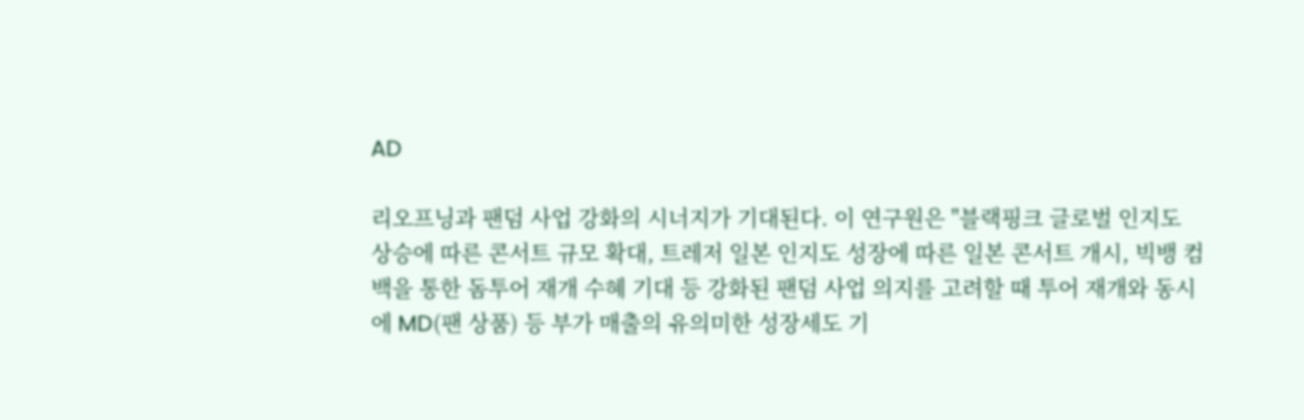AD

리오프닝과 팬덤 사업 강화의 시너지가 기대된다. 이 연구원은 "블랙핑크 글로벌 인지도 상승에 따른 콘서트 규모 확대, 트레저 일본 인지도 성장에 따른 일본 콘서트 개시, 빅뱅 컴백을 통한 돔투어 재개 수혜 기대 등 강화된 팬덤 사업 의지를 고려할 때 투어 재개와 동시에 MD(팬 상품) 등 부가 매출의 유의미한 성장세도 기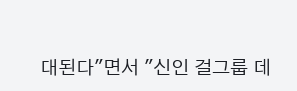대된다"면서 "신인 걸그룹 데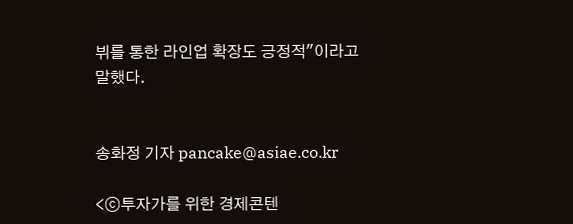뷔를 통한 라인업 확장도 긍정적"이라고 말했다.


송화정 기자 pancake@asiae.co.kr

<ⓒ투자가를 위한 경제콘텐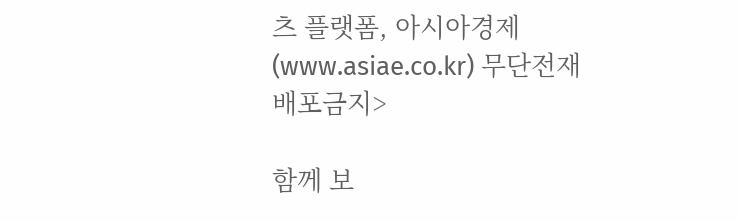츠 플랫폼, 아시아경제(www.asiae.co.kr) 무단전재 배포금지>

함께 보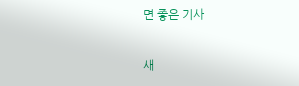면 좋은 기사

새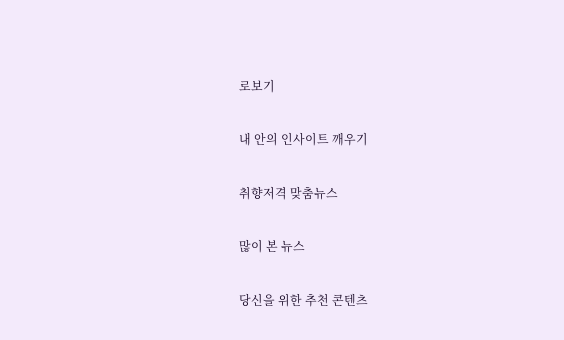로보기

내 안의 인사이트 깨우기

취향저격 맞춤뉴스

많이 본 뉴스

당신을 위한 추천 콘텐츠